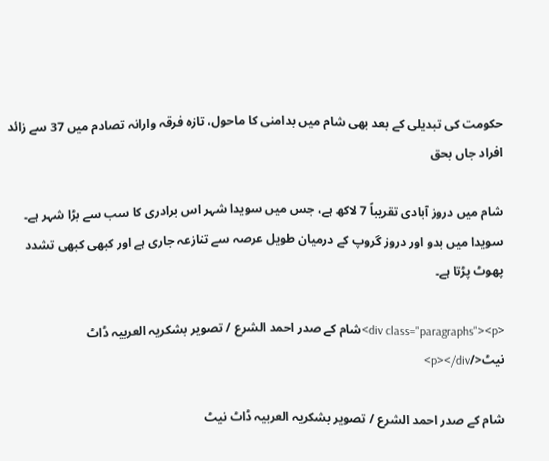حکومت کی تبدیلی کے بعد بھی شام میں بدامنی کا ماحول، تازہ فرقہ وارانہ تصادم میں 37 سے زائد افراد جاں بحق

شام میں دروز آبادی تقریباً 7 لاکھ ہے، جس میں سویدا شہر اس برادری کا سب سے بڑا شہر ہے۔ سویدا میں بدو اور دروز گروپ کے درمیان طویل عرصہ سے تنازعہ جاری ہے اور کبھی کبھی تشدد پھوٹ پڑتا ہے۔

<div class="paragraphs"><p>شام کے صدر احمد الشرع / تصویر بشکریہ العربیہ ڈاٹ نیٹ</p></div>

شام کے صدر احمد الشرع / تصویر بشکریہ العربیہ ڈاٹ نیٹ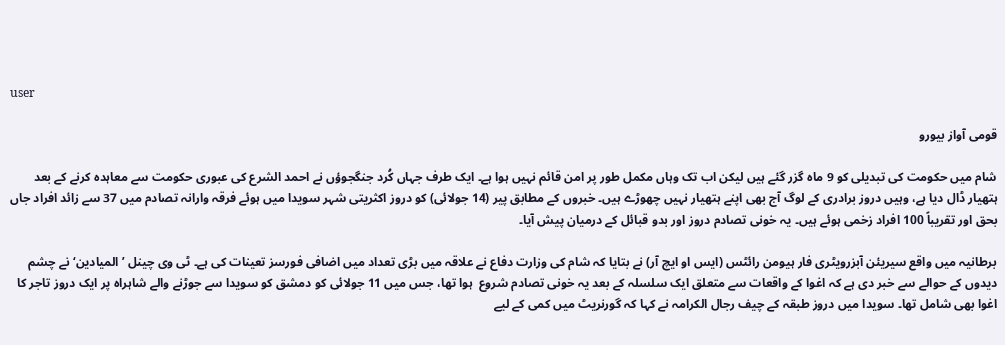user

قومی آواز بیورو

شام میں حکومت کی تبدیلی کو 9 ماہ گزر گئے ہیں لیکن اب تک وہاں مکمل طور پر امن قائم نہیں ہوا ہے۔ ایک طرف جہاں کُرد جنگجوؤں نے احمد الشرع کی عبوری حکومت سے معاہدہ کرنے کے بعد ہتھیار ڈال دیا ہے، وہیں دروز برادری کے لوگ آج بھی اپنے ہتھیار نہیں چھوڑے ہیں۔ خبروں کے مطابق پیر (14 جولائی) کو دروز اکثریتی شہر سویدا میں ہوئے فرقہ وارانہ تصادم میں 37 سے زائد افراد جاں بحق اور تقریباً 100 افراد زخمی ہوئے ہیں۔ یہ خونی تصادم دروز اور بدو قبائل کے درمیان پیش آیا۔

برطانیہ میں واقع سیریئن آبزرویٹری فار ہیومن رائٹس (ایس او ایچ آر) نے بتایا کہ شام کی وزارت دفاع نے علاقہ میں بڑی تعداد میں اضافی فورسز تعینات کی ہے۔ ٹی وی چینل ’المیادین‘ نے چشم دیدوں کے حوالے سے خبر دی ہے کہ اغوا کے واقعات سے متعلق ایک سلسلہ کے بعد یہ خونی تصادم شروع  ہوا تھا، جس میں 11 جولائی کو دمشق کو سویدا سے جوڑنے والے شاہراہ پر ایک دروز تاجر کا اغوا بھی شامل تھا۔ سویدا میں دروز طبقہ کے چیف رجال الکرامہ نے کہا کہ گورنریٹ میں کمی کے لیے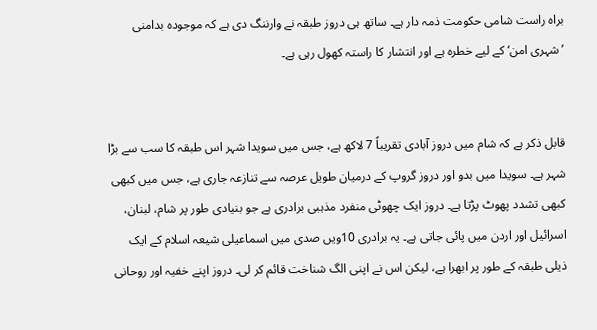براہ راست شامی حکومت ذمہ دار ہے۔ ساتھ ہی دروز طبقہ نے وارننگ دی ہے کہ موجودہ بدامنی ’شہری امن‘ کے لیے خطرہ ہے اور انتشار کا راستہ کھول رہی ہے۔


قابل ذکر ہے کہ شام میں دروز آبادی تقریباً 7 لاکھ ہے، جس میں سویدا شہر اس طبقہ کا سب سے بڑا شہر ہے۔ سویدا میں بدو اور دروز گروپ کے درمیان طویل عرصہ سے تنازعہ جاری ہے، جس میں کبھی کبھی تشدد پھوٹ پڑتا ہے۔ دروز ایک چھوٹی منفرد مذہبی برادری ہے جو بنیادی طور پر شام، لبنان، اسرائیل اور اردن میں پائی جاتی ہے۔ یہ برادری 10ویں صدی میں اسماعیلی شیعہ اسلام کے ایک ذیلی طبقہ کے طور پر ابھرا ہے، لیکن اس نے اپنی الگ شناخت قائم کر لی۔ دروز اپنے خفیہ اور روحانی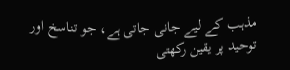مذہب کے لیے جانی جاتی ہے، جو تناسخ اور توحید پر یقین رکھتی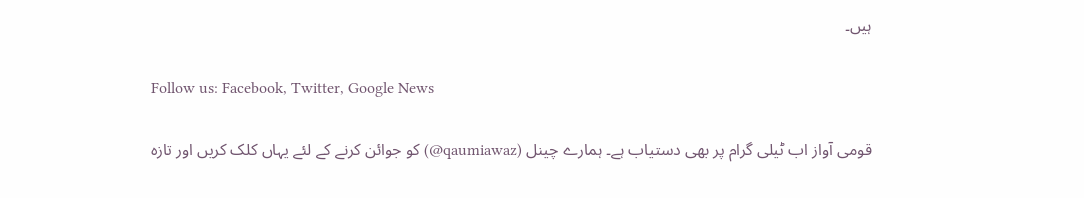ہیں۔

Follow us: Facebook, Twitter, Google News

قومی آواز اب ٹیلی گرام پر بھی دستیاب ہے۔ ہمارے چینل (qaumiawaz@) کو جوائن کرنے کے لئے یہاں کلک کریں اور تازہ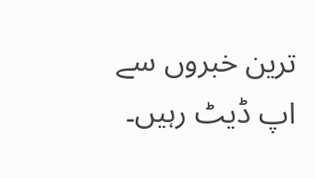ترین خبروں سے اپ ڈیٹ رہیں۔